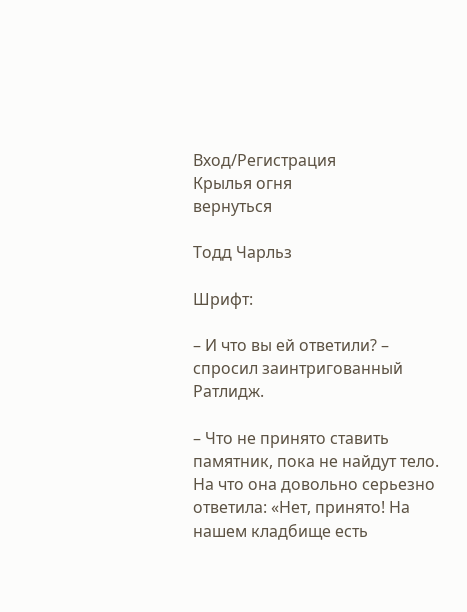Вход/Регистрация
Крылья огня
вернуться

Тодд Чарльз

Шрифт:

– И что вы ей ответили? – спросил заинтригованный Ратлидж.

– Что не принято ставить памятник, пока не найдут тело. На что она довольно серьезно ответила: «Нет, принято! На нашем кладбище есть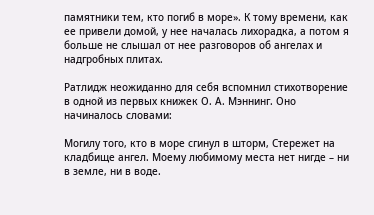памятники тем, кто погиб в море». К тому времени, как ее привели домой, у нее началась лихорадка, а потом я больше не слышал от нее разговоров об ангелах и надгробных плитах.

Ратлидж неожиданно для себя вспомнил стихотворение в одной из первых книжек О. А. Мэннинг. Оно начиналось словами:

Могилу того, кто в море сгинул в шторм, Стережет на кладбище ангел. Моему любимому места нет нигде – ни в земле, ни в воде.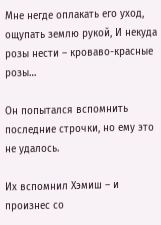Мне негде оплакать его уход, ощупать землю рукой, И некуда розы нести – кроваво-красные розы…

Он попытался вспомнить последние строчки, но ему это не удалось.

Их вспомнил Хэмиш – и произнес со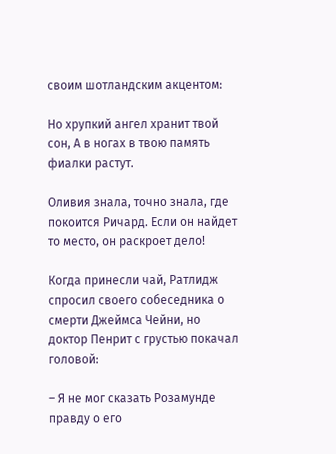своим шотландским акцентом:

Но хрупкий ангел хранит твой сон, А в ногах в твою память фиалки растут.

Оливия знала, точно знала, где покоится Ричард. Если он найдет то место, он раскроет дело!

Когда принесли чай, Ратлидж спросил своего собеседника о смерти Джеймса Чейни, но доктор Пенрит с грустью покачал головой:

– Я не мог сказать Розамунде правду о его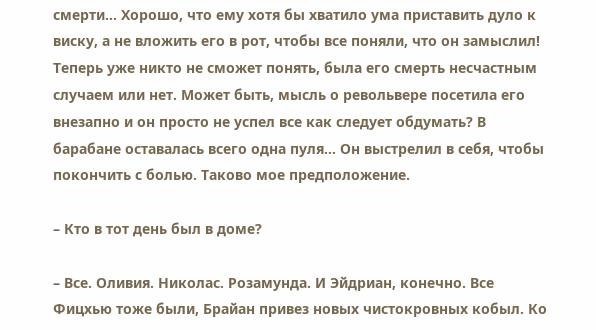смерти… Хорошо, что ему хотя бы хватило ума приставить дуло к виску, а не вложить его в рот, чтобы все поняли, что он замыслил! Теперь уже никто не сможет понять, была его смерть несчастным случаем или нет. Может быть, мысль о револьвере посетила его внезапно и он просто не успел все как следует обдумать? В барабане оставалась всего одна пуля… Он выстрелил в себя, чтобы покончить с болью. Таково мое предположение.

– Кто в тот день был в доме?

– Все. Оливия. Николас. Розамунда. И Эйдриан, конечно. Все Фицхью тоже были, Брайан привез новых чистокровных кобыл. Ко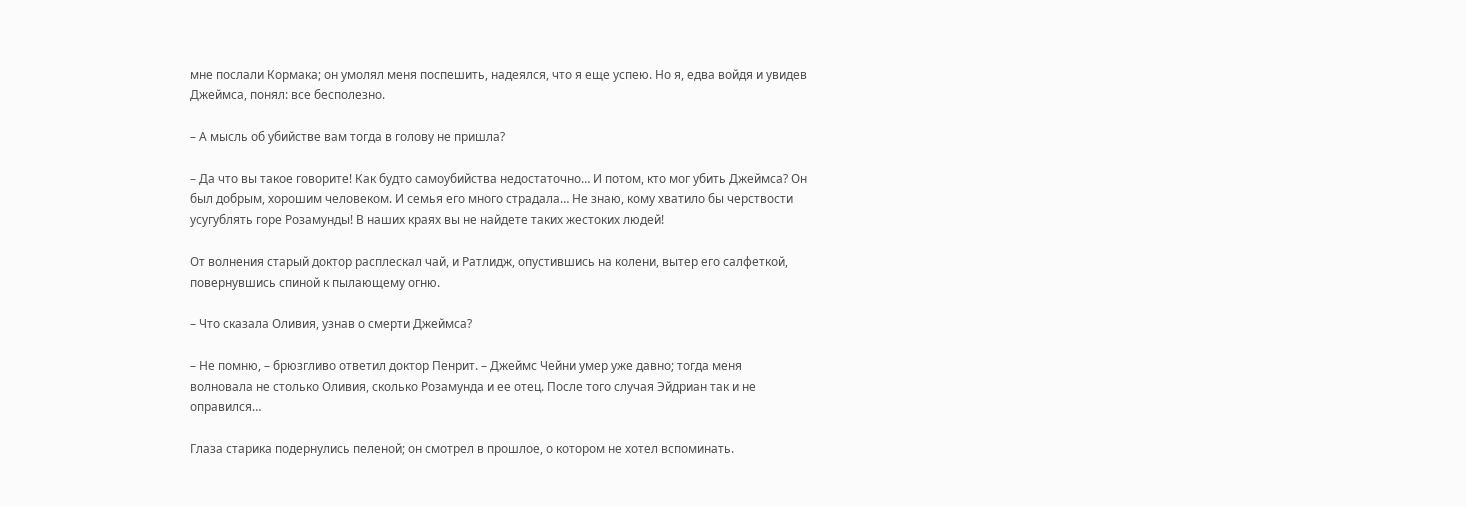мне послали Кормака; он умолял меня поспешить, надеялся, что я еще успею. Но я, едва войдя и увидев Джеймса, понял: все бесполезно.

– А мысль об убийстве вам тогда в голову не пришла?

– Да что вы такое говорите! Как будто самоубийства недостаточно… И потом, кто мог убить Джеймса? Он был добрым, хорошим человеком. И семья его много страдала… Не знаю, кому хватило бы черствости усугублять горе Розамунды! В наших краях вы не найдете таких жестоких людей!

От волнения старый доктор расплескал чай, и Ратлидж, опустившись на колени, вытер его салфеткой, повернувшись спиной к пылающему огню.

– Что сказала Оливия, узнав о смерти Джеймса?

– Не помню, – брюзгливо ответил доктор Пенрит. – Джеймс Чейни умер уже давно; тогда меня волновала не столько Оливия, сколько Розамунда и ее отец. После того случая Эйдриан так и не оправился…

Глаза старика подернулись пеленой; он смотрел в прошлое, о котором не хотел вспоминать.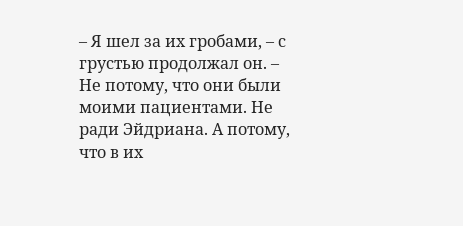– Я шел за их гробами, – с грустью продолжал он. – Не потому, что они были моими пациентами. Не ради Эйдриана. А потому, что в их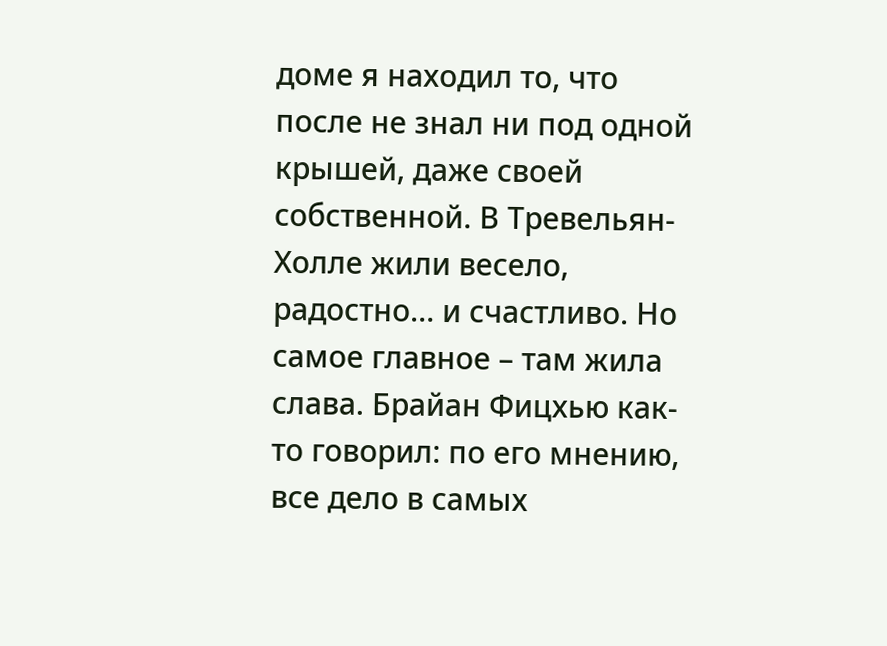доме я находил то, что после не знал ни под одной крышей, даже своей собственной. В Тревельян-Холле жили весело, радостно… и счастливо. Но самое главное – там жила слава. Брайан Фицхью как-то говорил: по его мнению, все дело в самых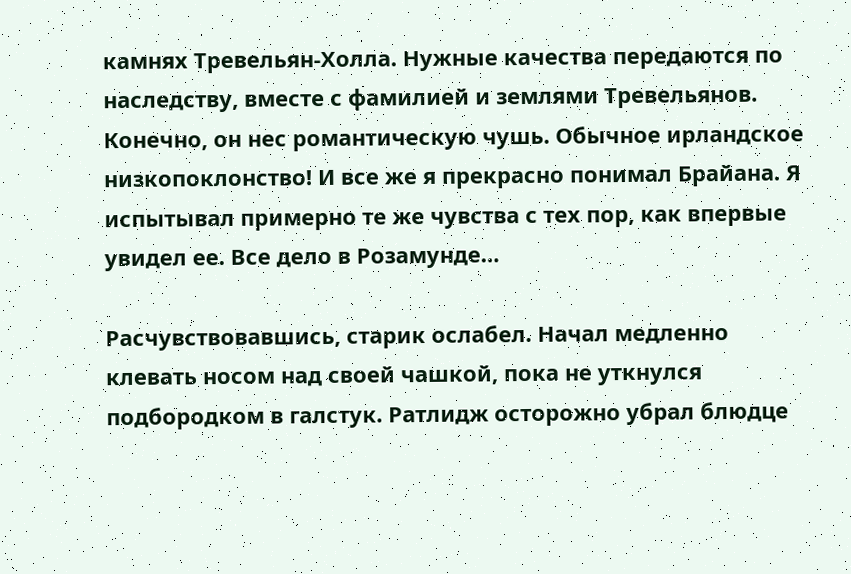камнях Тревельян-Холла. Нужные качества передаются по наследству, вместе с фамилией и землями Тревельянов. Конечно, он нес романтическую чушь. Обычное ирландское низкопоклонство! И все же я прекрасно понимал Брайана. Я испытывал примерно те же чувства с тех пор, как впервые увидел ее. Все дело в Розамунде…

Расчувствовавшись, старик ослабел. Начал медленно клевать носом над своей чашкой, пока не уткнулся подбородком в галстук. Ратлидж осторожно убрал блюдце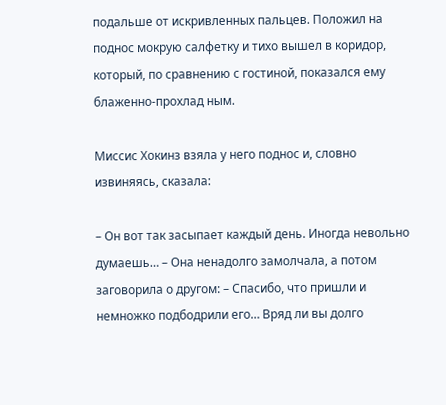подальше от искривленных пальцев. Положил на поднос мокрую салфетку и тихо вышел в коридор, который, по сравнению с гостиной, показался ему блаженно-прохлад ным.

Миссис Хокинз взяла у него поднос и, словно извиняясь, сказала:

– Он вот так засыпает каждый день. Иногда невольно думаешь… – Она ненадолго замолчала, а потом заговорила о другом: – Спасибо, что пришли и немножко подбодрили его… Вряд ли вы долго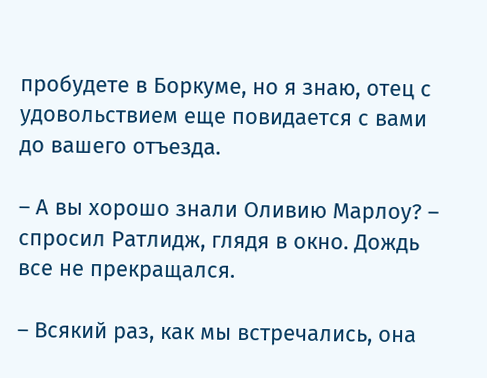пробудете в Боркуме, но я знаю, отец с удовольствием еще повидается с вами до вашего отъезда.

– А вы хорошо знали Оливию Марлоу? – спросил Ратлидж, глядя в окно. Дождь все не прекращался.

– Всякий раз, как мы встречались, она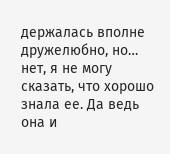держалась вполне дружелюбно, но… нет, я не могу сказать, что хорошо знала ее. Да ведь она и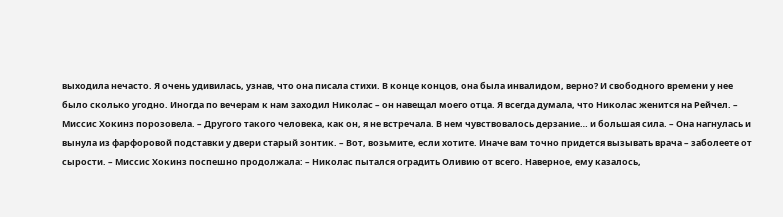выходила нечасто. Я очень удивилась, узнав, что она писала стихи. В конце концов, она была инвалидом, верно? И свободного времени у нее было сколько угодно. Иногда по вечерам к нам заходил Николас – он навещал моего отца. Я всегда думала, что Николас женится на Рейчел. – Миссис Хокинз порозовела. – Другого такого человека, как он, я не встречала. В нем чувствовалось дерзание… и большая сила. – Она нагнулась и вынула из фарфоровой подставки у двери старый зонтик. – Вот, возьмите, если хотите. Иначе вам точно придется вызывать врача – заболеете от сырости. – Миссис Хокинз поспешно продолжала: – Николас пытался оградить Оливию от всего. Наверное, ему казалось,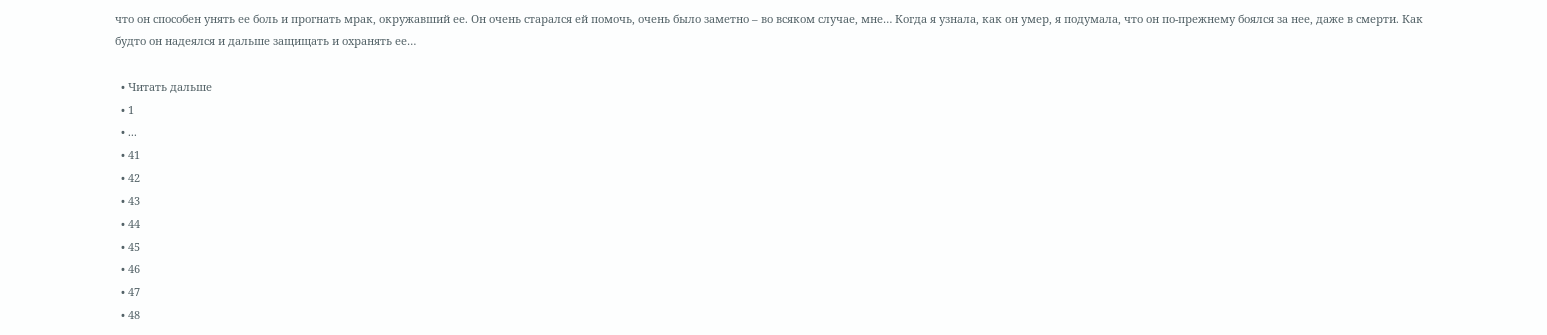что он способен унять ее боль и прогнать мрак, окружавший ее. Он очень старался ей помочь, очень было заметно – во всяком случае, мне… Когда я узнала, как он умер, я подумала, что он по-прежнему боялся за нее, даже в смерти. Как будто он надеялся и дальше защищать и охранять ее…

  • Читать дальше
  • 1
  • ...
  • 41
  • 42
  • 43
  • 44
  • 45
  • 46
  • 47
  • 48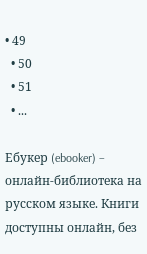• 49
  • 50
  • 51
  • ...

Ебукер (ebooker) – онлайн-библиотека на русском языке. Книги доступны онлайн, без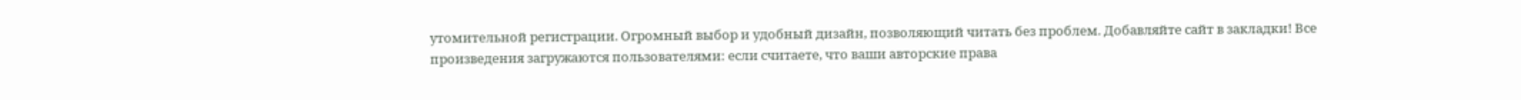утомительной регистрации. Огромный выбор и удобный дизайн, позволяющий читать без проблем. Добавляйте сайт в закладки! Все произведения загружаются пользователями: если считаете, что ваши авторские права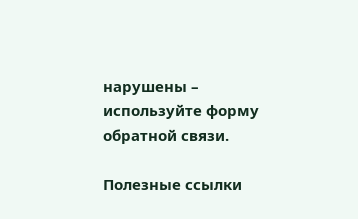нарушены – используйте форму обратной связи.

Полезные ссылки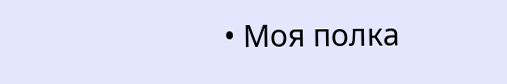• Моя полка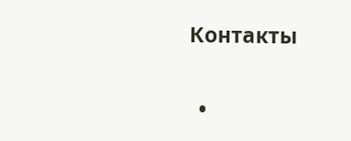Контакты

  •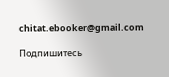chitat.ebooker@gmail.com

Подпишитесь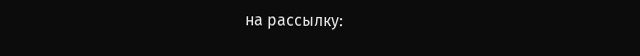на рассылку: